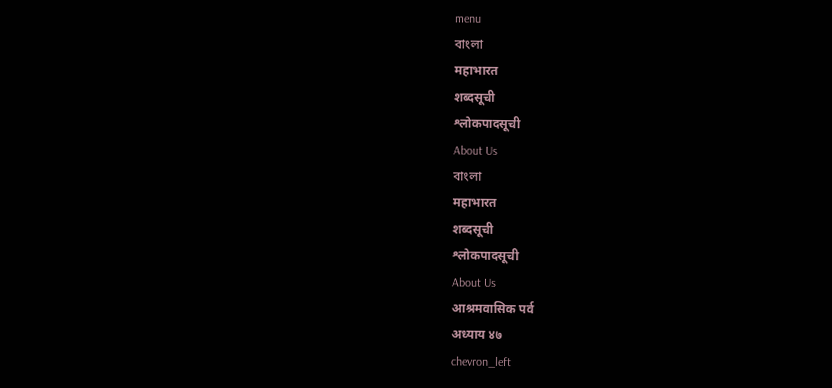menu
বাংলা
महाभारत
शब्दसूची
श्लोकपादसूची
About Us
বাংলা
महाभारत
शब्दसूची
श्लोकपादसूची
About Us
आश्रमवासिक पर्व
अध्याय ४७
chevron_left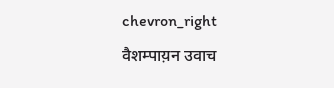chevron_right
वैशम्पाय़न उवाच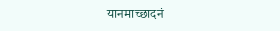यानमाच्छादनं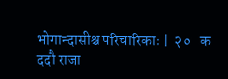भोगान्दासीश्च परिचारिकाः |  २०   क
ददौ राजा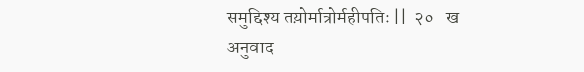समुद्दिश्य तय़ोर्मात्रोर्महीपतिः ||  २०   ख
अनुवाद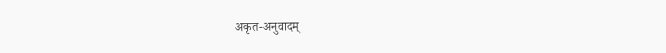अकृत-अनुवादम्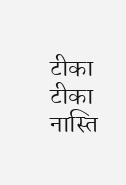टीका
टीका नास्ति